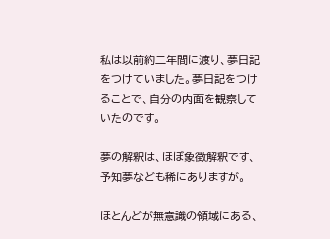私は以前約二年間に渡り、夢日記をつけていました。夢日記をつけることで、自分の内面を観察していたのです。

夢の解釈は、ほぼ象徴解釈です、予知夢なども稀にありますが。

ほとんどが無意識の領域にある、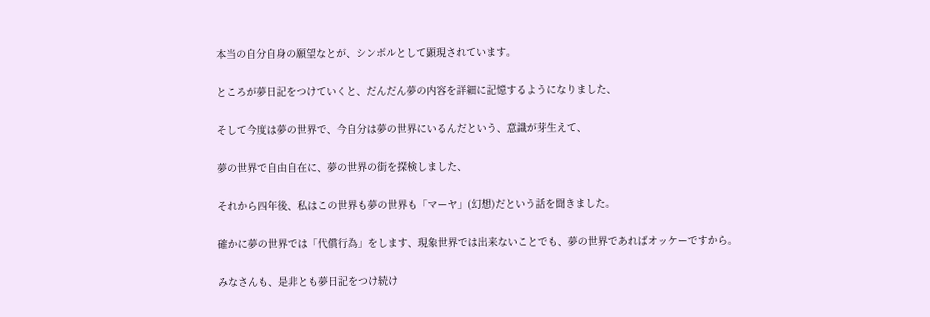本当の自分自身の願望なとが、シンボルとして顕現されています。

ところが夢日記をつけていくと、だんだん夢の内容を詳細に記憶するようになりました、

そして今度は夢の世界で、今自分は夢の世界にいるんだという、意識が芽生えて、

夢の世界で自由自在に、夢の世界の街を探検しました、

それから四年後、私はこの世界も夢の世界も「マーヤ」(幻想)だという話を聞きました。

確かに夢の世界では「代償行為」をします、現象世界では出来ないことでも、夢の世界であればオッケーですから。

みなさんも、是非とも夢日記をつけ続け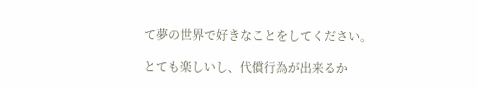て夢の世界で好きなことをしてください。

とても楽しいし、代償行為が出来るか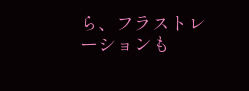ら、フラストレーションも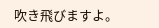吹き飛びますよ。